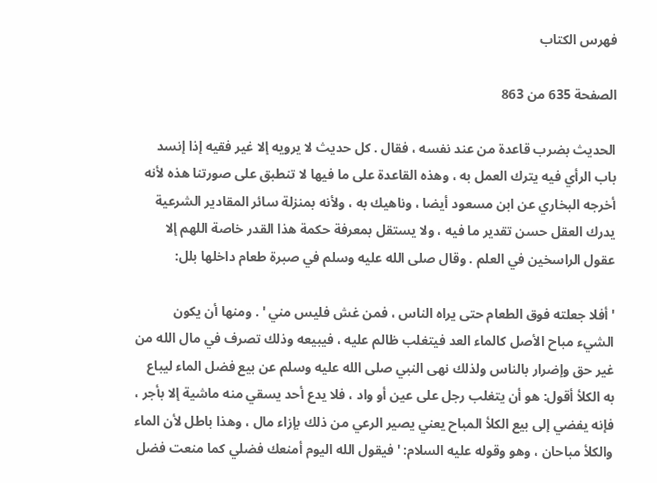فهرس الكتاب

الصفحة 635 من 863

الحديث بضرب قاعدة من عند نفسه ، فقال . كل حديث لا يرويه إلا غير فقيه إذا إنسد باب الرأي فيه يترك العمل به ، وهذه القاعدة على ما فيها لا تنطبق على صورتنا هذه لأنه أخرجه البخاري عن ابن مسعود أيضا ، وناهيك به ، ولأنه بمنزلة سائر المقادير الشرعية يدرك العقل حسن تقدير ما فيه ، ولا يستقل بمعرفة حكمة هذا القدر خاصة اللهم إلا عقول الراسخين في العلم . وقال صلى الله عليه وسلم في صبرة طعام داخلها بلل:

' أفلا جعلته فوق الطعام حتى يراه الناس ، فمن غش فليس مني ' . ومنها أن يكون الشيء مباح الأصل كالماء العد فيتغلب ظالم عليه ، فيبيعه وذلك تصرف في مال الله من غير حق وإضرار بالناس ولذلك نهى النبي صلى الله عليه وسلم عن بيع فضل الماء ليباع به الكلأ أقول: هو أن يتغلب رجل على عين أو واد ، فلا يدع أحد يسقي منه ماشية إلا بأجر ، فإنه يفضي إلى بيع الكلأ المباح يعني يصير الرعي من ذلك بإزاء مال ، وهذا باطل لأن الماء والكلأ مباحان ، وهو وقوله عليه السلام: ' فيقول الله اليوم أمنعك فضلي كما منعت فضل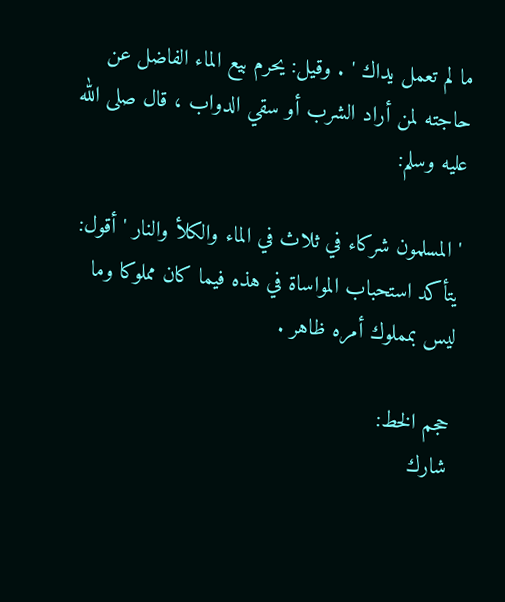ما لم تعمل يداك ' . وقيل: يحرم بيع الماء الفاضل عن حاجته لمن أراد الشرب أو سقي الدواب ، قال صلى الله عليه وسلم:

' المسلمون شركاء في ثلاث في الماء والكلأ والنار ' أقول: يتأكد استحباب المواساة في هذه فيما كان مملوكا وما ليس بمملوك أمره ظاهر .

حجم الخط:
شارك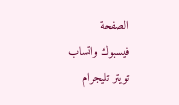الصفحة
فيسبوك واتساب تويتر تليجرام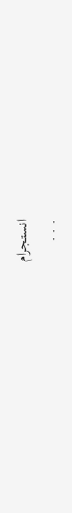انستجرام
. . .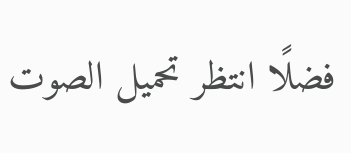فضلًا انتظر تحميل الصوت